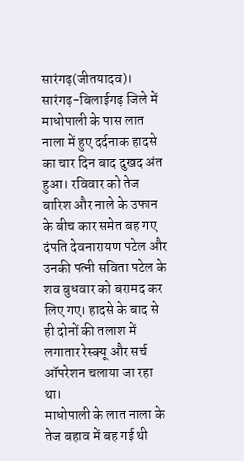सारंगढ़(जीतयादव)। सारंगढ़-बिलाईगढ़ जिले में माधोपाली के पास लात नाला में हुए दर्दनाक हादसे का चार दिन बाद दुखद अंत हुआ। रविवार को तेज बारिश और नाले के उफान के बीच कार समेत बह गए दंपति देवनारायण पटेल और उनकी पत्नी सविता पटेल के शव बुधवार को बरामद कर लिए गए। हादसे के बाद से ही दोनों की तलाश में लगातार रेस्क्यू और सर्च ऑपरेशन चलाया जा रहा था।
माधोपाली के लात नाला के तेज बहाव में बह गई थी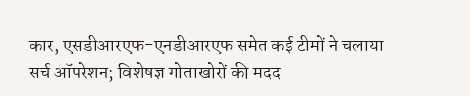कार, एसडीआरएफ-एनडीआरएफ समेत कई टीमों ने चलाया सर्च ऑपरेशन; विशेषज्ञ गोताखोरों की मदद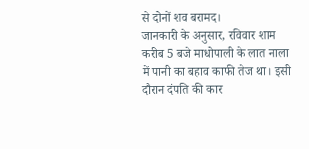से दोनों शव बरामद।
जानकारी के अनुसार, रविवार शाम करीब 5 बजे माधोपाली के लात नाला में पानी का बहाव काफी तेज था। इसी दौरान दंपति की कार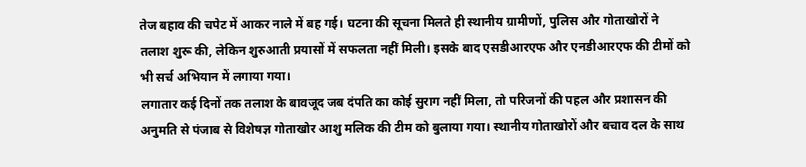तेज बहाव की चपेट में आकर नाले में बह गई। घटना की सूचना मिलते ही स्थानीय ग्रामीणों, पुलिस और गोताखोरों ने तलाश शुरू की, लेकिन शुरुआती प्रयासों में सफलता नहीं मिली। इसके बाद एसडीआरएफ और एनडीआरएफ की टीमों को भी सर्च अभियान में लगाया गया।
लगातार कई दिनों तक तलाश के बावजूद जब दंपति का कोई सुराग नहीं मिला, तो परिजनों की पहल और प्रशासन की अनुमति से पंजाब से विशेषज्ञ गोताखोर आशु मलिक की टीम को बुलाया गया। स्थानीय गोताखोरों और बचाव दल के साथ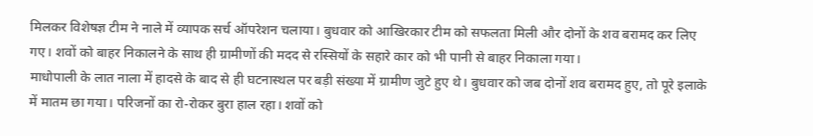मिलकर विशेषज्ञ टीम ने नाले में व्यापक सर्च ऑपरेशन चलाया। बुधवार को आखिरकार टीम को सफलता मिली और दोनों के शव बरामद कर लिए गए। शवों को बाहर निकालने के साथ ही ग्रामीणों की मदद से रस्सियों के सहारे कार को भी पानी से बाहर निकाला गया।
माधोपाली के लात नाला में हादसे के बाद से ही घटनास्थल पर बड़ी संख्या में ग्रामीण जुटे हुए थे। बुधवार को जब दोनों शव बरामद हुए, तो पूरे इलाके में मातम छा गया। परिजनों का रो-रोकर बुरा हाल रहा। शवों को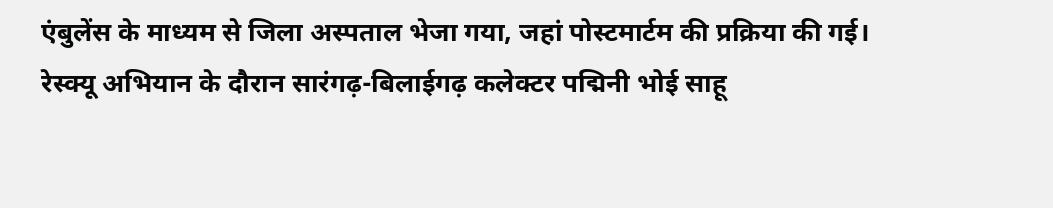एंबुलेंस के माध्यम से जिला अस्पताल भेजा गया, जहां पोस्टमार्टम की प्रक्रिया की गई।
रेस्क्यू अभियान के दौरान सारंगढ़-बिलाईगढ़ कलेक्टर पद्मिनी भोई साहू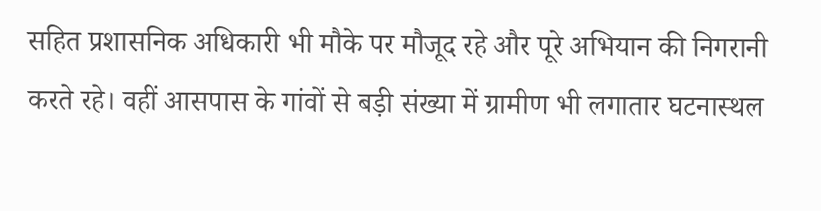सहित प्रशासनिक अधिकारी भी मौके पर मौजूद रहे और पूरे अभियान की निगरानी करते रहे। वहीं आसपास के गांवों से बड़ी संख्या में ग्रामीण भी लगातार घटनास्थल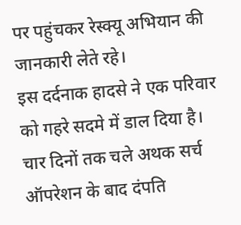पर पहुंचकर रेस्क्यू अभियान की जानकारी लेते रहे।
इस दर्दनाक हादसे ने एक परिवार को गहरे सदमे में डाल दिया है। चार दिनों तक चले अथक सर्च ऑपरेशन के बाद दंपति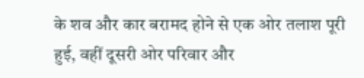के शव और कार बरामद होने से एक ओर तलाश पूरी हुई, वहीं दूसरी ओर परिवार और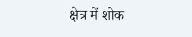क्षेत्र में शोक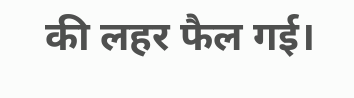की लहर फैल गई।